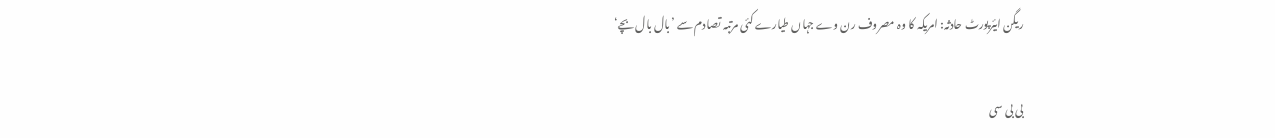ریگن ایئرپورٹ حادثہ: امریکہ کا وہ مصروف رن وے جہاں طیارے کئی مرتبہ تصادم سے ’بال بال بچے‘

بی بی سی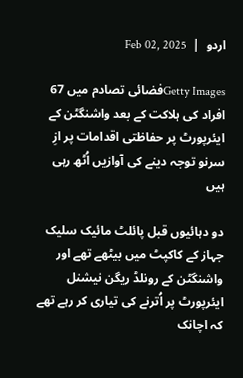اردو  |  Feb 02, 2025

Getty Imagesفضائی تصادم میں 67 افراد کی ہلاکت کے بعد واشنگٹن کے ایئرپورٹ پر حفاظتی اقدامات پر ازِ سرنو توجہ دینے کی آوازیں اُٹھ رہی ہیں

دو دہائیوں قبل پائلٹ مائیک سلیک جہاز کے کاکپٹ میں بیٹھے تھے اور واشنگٹن کے رونلڈ ریگن نیشنل ایئرپورٹ پر اُترنے کی تیاری کر رہے تھے کہ اچانک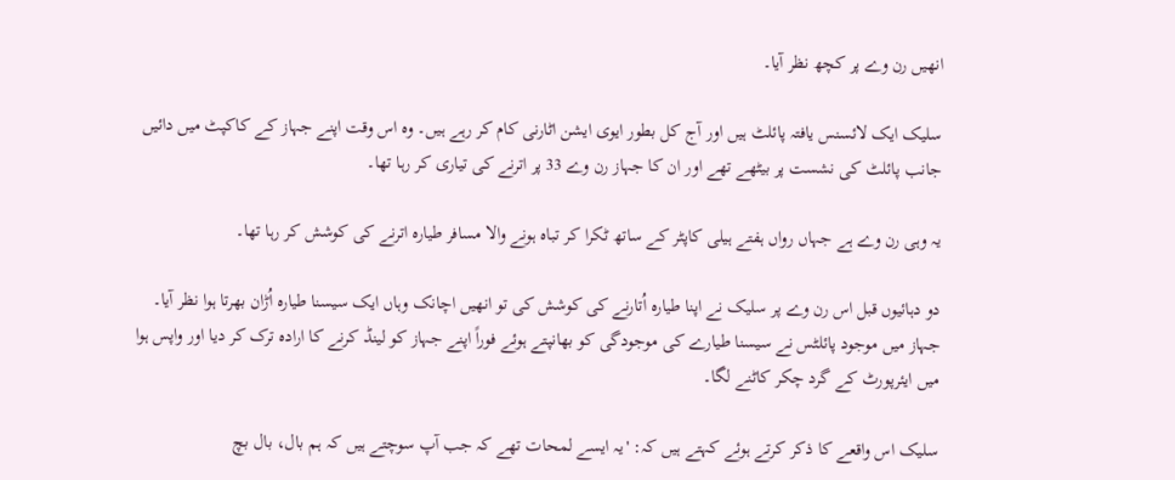انھیں رن وے پر کچھ نظر آیا۔

سلیک ایک لائسنس یافتہ پائلٹ ہیں اور آج کل بطور ایوی ایشن اٹارنی کام کر رہے ہیں۔ وہ اس وقت اپنے جہاز کے کاکپٹ میں دائیں جانب پائلٹ کی نشست پر بیٹھے تھے اور ان کا جہاز رن وے 33 پر اترنے کی تیاری کر رہا تھا۔

یہ وہی رن وے ہے جہاں رواں ہفتے ہیلی کاپٹر کے ساتھ ٹکرا کر تباہ ہونے والا مسافر طیارہ اترنے کی کوشش کر رہا تھا۔

دو دہائیوں قبل اس رن وے پر سلیک نے اپنا طیارہ اُتارنے کی کوشش کی تو انھیں اچانک وہاں ایک سیسنا طیارہ اُڑان بھرتا ہوا نظر آیا۔ جہاز میں موجود پائلٹس نے سیسنا طیارے کی موجودگی کو بھانپتے ہوئے فوراً اپنے جہاز کو لینڈ کرنے کا ارادہ ترک کر دیا اور واپس ہوا میں ایئرپورٹ کے گرد چکر کاٹنے لگا۔

سلیک اس واقعے کا ذکر کرتے ہوئے کہتے ہیں کہ: 'یہ ایسے لمحات تھے کہ جب آپ سوچتے ہیں کہ ہم بال، بال بچ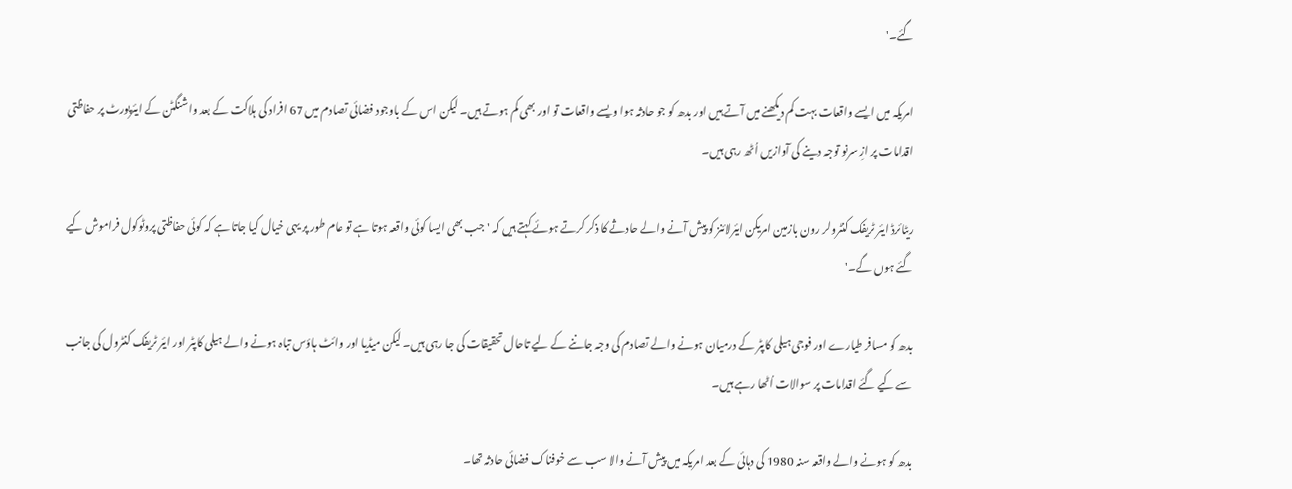گئے۔'

امریکہ میں ایسے واقعات بہت کم دیکھنے میں آتے ہیں اور بدھ کو جو حادثہ ہوا ویسے واقعات تو اور بھی کم ہوتے ہیں۔ لیکن اس کے باوجود فضائی تصادم میں 67 افراد کی ہلاکت کے بعد واشنگٹن کے ایئرپورٹ پر حفاظتی اقدامات پر ازِ سرنو توجہ دینے کی آوازیں اُٹھ رہی ہیں۔

ریٹائرڈ ایئر ٹریفک کنٹرولر رون بازمین امریکن ایئرلائنز کو پیش آنے والے حادثے کا ذکر کرتے ہوئے کہتے ہیں کہ 'جب بھی ایسا کوئی واقعہ ہوتا ہے تو عام طور پر یہی خیال کیا جاتا ہے کہ کوئی حفاظتی پروٹوکول فراموش کیے گئے ہوں گے۔'

بدھ کو مسافر طیارے اور فوجی ہیلی کاپٹر کے درمیان ہونے والے تصادم کی وجہ جاننے کے لیے تاحال تحقیقات کی جا رہی ہیں۔ لیکن میڈیا اور وائٹ ہاؤس تباہ ہونے والے ہیلی کاپٹر اور ایئر ٹریفک کنٹرول کی جانب سے کیے گئے اقدامات پر سوالات اُٹھا رہے ہیں۔

بدھ کو ہونے والے واقعہ سنہ 1980 کی دہائی کے بعد امریکہ میں پیش آنے والا سب سے خوفناک فضائی حادثہ تھا۔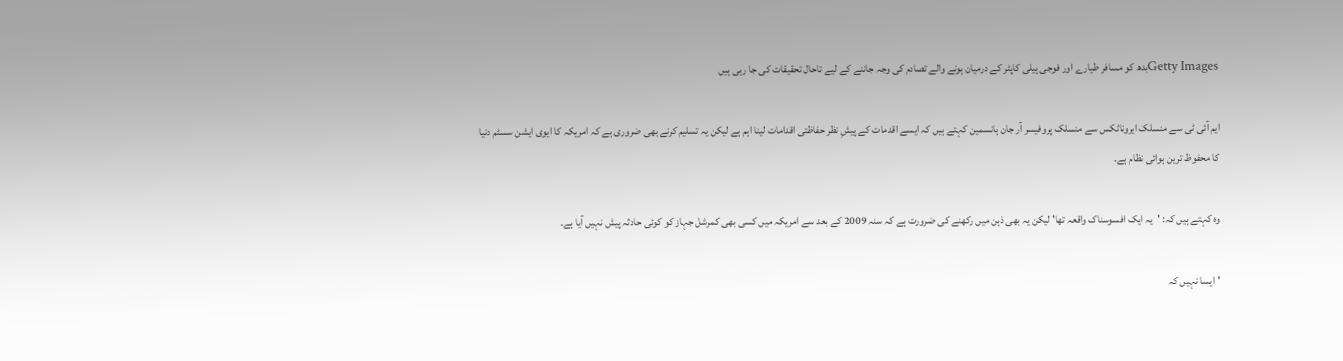Getty Imagesبدھ کو مسافر طیارے اور فوجی ہیلی کاپٹر کے درمیان ہونے والے تصادم کی وجہ جاننے کے لیے تاحال تحقیقات کی جا رہی ہیں

ایم آئی ٹی سے منسلک ایروناٹکس سے منسلک پروفیسر آر جان ہانسمین کہتے ہیں کہ ایسے اقدمات کے پیشِ نظر حفاظتی اقدامات لینا اہم ہے لیکن یہ تسلیم کرنے بھی ضروری ہے کہ امریکہ کا ایوی ایشن سسٹم دنیا کا محفوظ ترین ہوائی نظام ہے۔

وہ کہتے ہیں کہ: 'یہ ایک افسوسناک واقعہ تھا' لیکن یہ بھی ذہن میں رکھنے کی ضرورت ہے کہ سنہ 2009 کے بعد سے امریکہ میں کسی بھی کمرشل جہاز کو کوئی حادثہ پیش نہیں آیا ہے۔

'ایسا نہیں کہ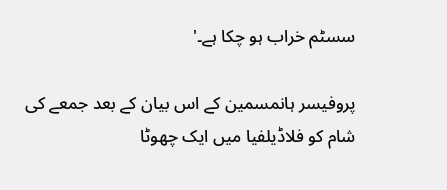سسٹم خراب ہو چکا ہے۔'

پروفیسر ہانمسمین کے اس بیان کے بعد جمعے کی شام کو فلاڈیلفیا میں ایک چھوٹا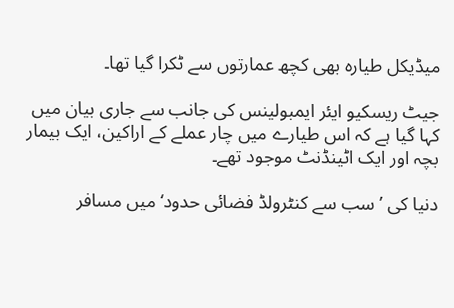میڈیکل طیارہ بھی کچھ عمارتوں سے ٹکرا گیا تھا۔

جیٹ ریسکیو ایئر ایمبولینس کی جانب سے جاری بیان میں کہا گیا ہے کہ اس طیارے میں چار عملے کے اراکین، ایک بیمار بچہ اور ایک اٹینڈنٹ موجود تھے۔

دنیا کی ’سب سے کنٹرولڈ فضائی حدود‘ میں مسافر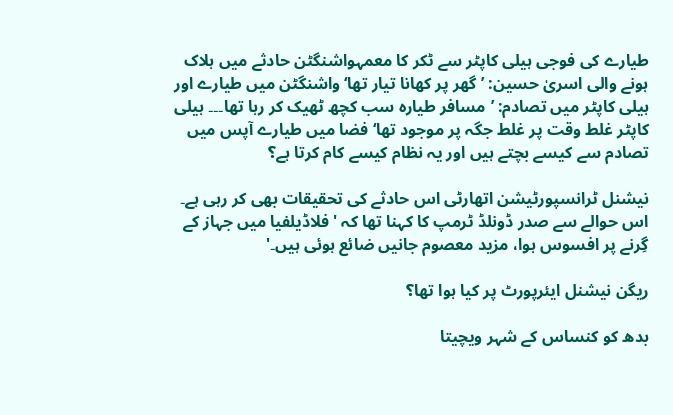طیارے کی فوجی ہیلی کاپٹر سے ٹکر کا معمہواشنگٹن حادثے میں ہلاک ہونے والی اسریٰ حسین: ’گھر پر کھانا تیار تھا‘واشنگٹن میں طیارے اور ہیلی کاپٹر میں تصادم: ’مسافر طیارہ سب کچھ ٹھیک کر رہا تھا۔۔۔ ہیلی کاپٹر غلط وقت پر غلط جگہ پر موجود تھا‘فضا میں طیارے آپس میں تصادم سے کیسے بچتے ہیں اور یہ نظام کیسے کام کرتا ہے؟

نیشنل ٹرانسپورٹیشن اتھارٹی اس حادثے کی تحقیقات بھی کر رہی ہے۔ اس حوالے سے صدر ڈونلڈ ٹرمپ کا کہنا تھا کہ 'فلاڈیلفیا میں جہاز کے گِرنے پر افسوس ہوا، مزید معصوم جانیں ضائع ہوئی ہیں۔'

ریگن نیشنل ایئرپورٹ پر کیا ہوا تھا؟

بدھ کو کنساس کے شہر ویچیتا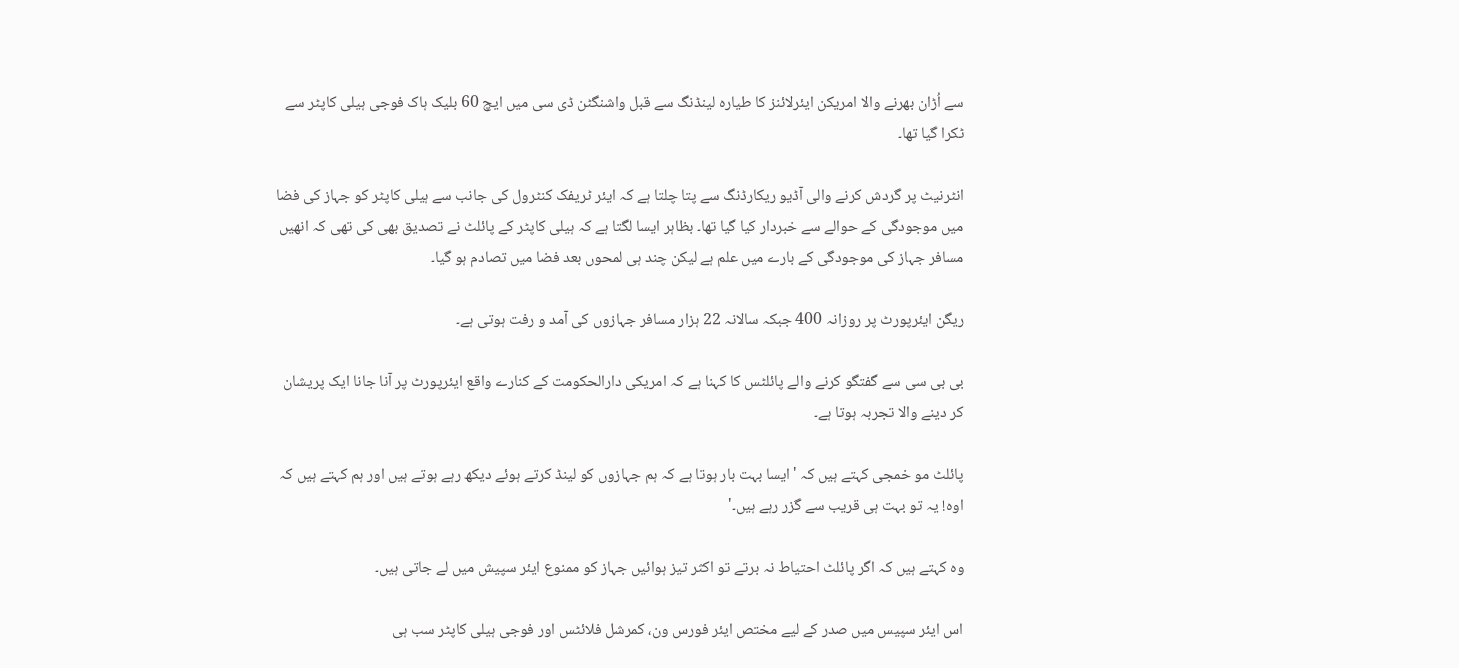سے اُڑان بھرنے والا امریکن ایئرلائنز کا طیارہ لینڈنگ سے قبل واشنگٹن ڈی سی میں ایچ 60 بلیک ہاک فوجی ہیلی کاپٹر سے ٹکرا گیا تھا۔

انٹرنیٹ پر گردش کرنے والی آڈیو ریکارڈنگ سے پتا چلتا ہے کہ ایئر ٹریفک کنٹرول کی جانب سے ہیلی کاپٹر کو جہاز کی فضا میں موجودگی کے حوالے سے خبردار کیا گیا تھا۔ بظاہر ایسا لگتا ہے کہ ہیلی کاپٹر کے پائلٹ نے تصدیق بھی کی تھی کہ انھیں مسافر جہاز کی موجودگی کے بارے میں علم ہے لیکن چند ہی لمحوں بعد فضا میں تصادم ہو گیا۔

ریگن ایئرپورٹ پر روزانہ 400 جبکہ سالانہ 22 ہزار مسافر جہازوں کی آمد و رفت ہوتی ہے۔

بی بی سی سے گفتگو کرنے والے پائلٹس کا کہنا ہے کہ امریکی دارالحکومت کے کنارے واقع ایئرپورٹ پر آنا جانا ایک پریشان کر دینے والا تجربہ ہوتا ہے۔

پائلٹ مو خمجی کہتے ہیں کہ 'ایسا بہت بار ہوتا ہے کہ ہم جہازوں کو لینڈ کرتے ہوئے دیکھ رہے ہوتے ہیں اور ہم کہتے ہیں کہ اوہ! یہ تو بہت ہی قریب سے گزر رہے ہیں۔'

وہ کہتے ہیں کہ اگر پائلٹ احتیاط نہ برتے تو اکثر تیز ہوائیں جہاز کو ممنوع ایئر سپیش میں لے جاتی ہیں۔

اس ایئر سپیس میں صدر کے لیے مختص ایئر فورس ون، کمرشل فلائٹس اور فوجی ہیلی کاپٹر سب ہی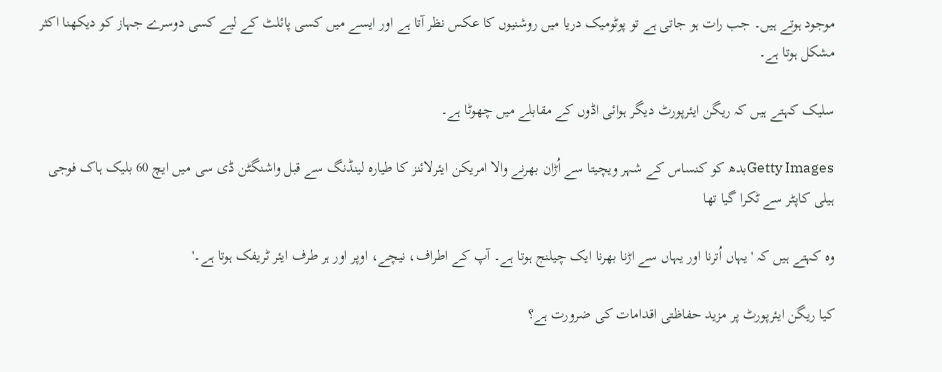موجود ہوتے ہیں۔ جب رات ہو جاتی ہے تو پوٹومیک دریا میں روشنیوں کا عکس نظر آتا ہے اور ایسے میں کسی پائلٹ کے لیے کسی دوسرے جہاز کو دیکھنا اکثر مشکل ہوتا ہے۔

سلیک کہتے ہیں کہ ریگن ایئرپورٹ دیگر ہوائی اڈوں کے مقابلے میں چھوٹا ہے۔

Getty Imagesبدھ کو کنساس کے شہر ویچیتا سے اُڑان بھرنے والا امریکن ایئرلائنز کا طیارہ لینڈنگ سے قبل واشنگٹن ڈی سی میں ایچ 60 بلیک ہاک فوجی ہیلی کاپٹر سے ٹکرا گیا تھا

وہ کہتے ہیں کہ 'یہاں اُترنا اور یہاں سے اڑنا بھرنا ایک چیلنج ہوتا ہے۔ آپ کے اطراف، نیچے، اوپر اور ہر طرف ایئر ٹریفک ہوتا ہے۔'

کیا ریگن ایئرپورٹ پر مزید حفاظتی اقدامات کی ضرورت ہے؟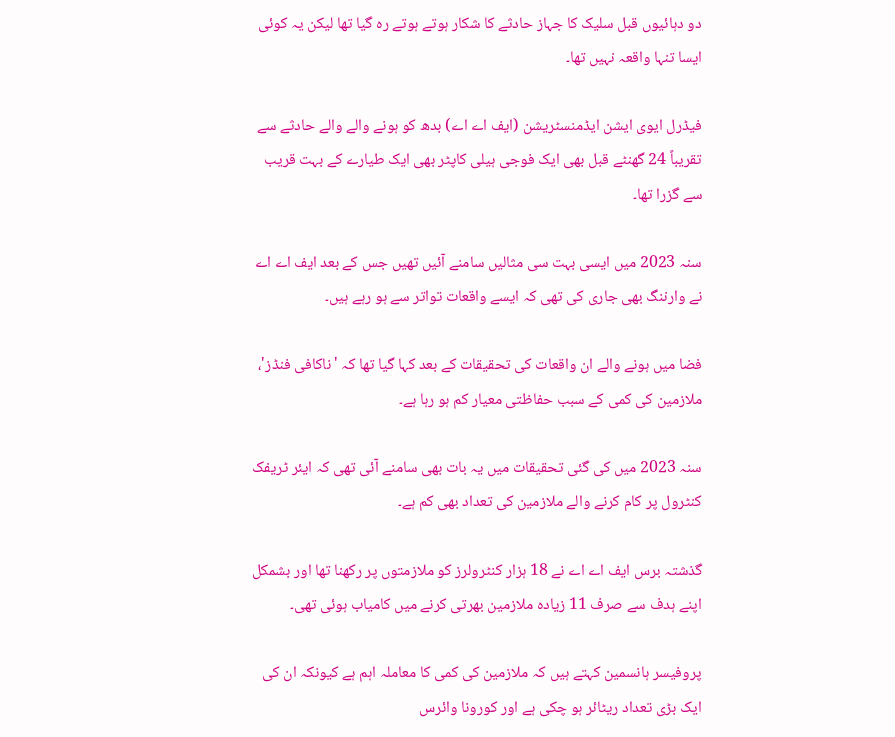دو دہائیوں قبل سلیک کا جہاز حادثے کا شکار ہوتے ہوتے رہ گیا تھا لیکن یہ کوئی ایسا تنہا واقعہ نہیں تھا۔

فیڈرل ایوی ایشن ایڈمنسٹریشن (ایف اے اے) بدھ کو ہونے والے والے حادثے سے تقریباً 24 گھنٹے قبل بھی ایک فوجی ہیلی کاپٹر بھی ایک طیارے کے بہت قریب سے گزرا تھا۔

سنہ 2023 میں ایسی بہت سی مثالیں سامنے آئیں تھیں جس کے بعد ایف اے اے نے وارننگ بھی جاری کی تھی کہ ایسے واقعات تواتر سے ہو رہے ہیں۔

فضا میں ہونے والے ان واقعات کی تحقیقات کے بعد کہا گیا تھا کہ 'ناکافی فنڈز'، ملازمین کی کمی کے سبب حفاظتی معیار کم ہو رہا ہے۔

سنہ 2023 میں کی گئی تحقیقات میں یہ بات بھی سامنے آئی تھی کہ ایئر ٹریفک کنٹرول پر کام کرنے والے ملازمین کی تعداد بھی کم ہے۔

گذشتہ برس ایف اے اے نے 18 ہزار کنٹرولرز کو ملازمتوں پر رکھنا تھا اور بشمکل اپنے ہدف سے صرف 11 زیادہ ملازمین بھرتی کرنے میں کامیاب ہوئی تھی۔

پروفیسر ہانسمین کہتے ہیں کہ ملازمین کی کمی کا معاملہ اہم ہے کیونکہ ان کی ایک بڑی تعداد ریٹائر ہو چکی ہے اور کورونا وائرس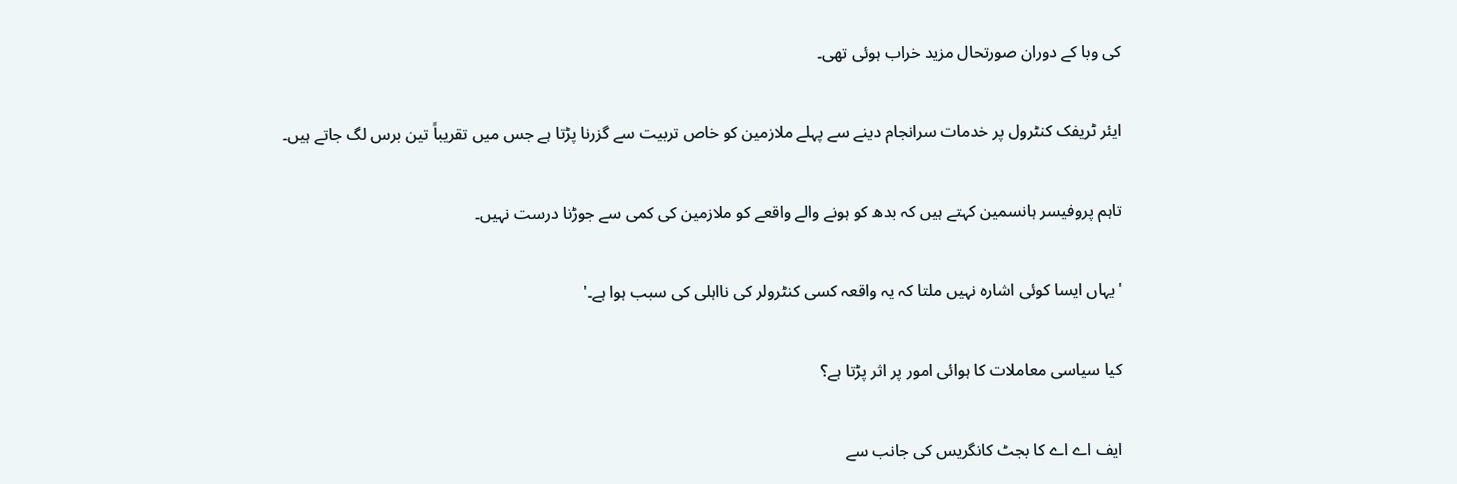کی وبا کے دوران صورتحال مزید خراب ہوئی تھی۔

ایئر ٹریفک کنٹرول پر خدمات سرانجام دینے سے پہلے ملازمین کو خاص تربیت سے گزرنا پڑتا ہے جس میں تقریباً تین برس لگ جاتے ہیں۔

تاہم پروفیسر ہانسمین کہتے ہیں کہ بدھ کو ہونے والے واقعے کو ملازمین کی کمی سے جوڑنا درست نہیں۔

'یہاں ایسا کوئی اشارہ نہیں ملتا کہ یہ واقعہ کسی کنٹرولر کی نااہلی کی سبب ہوا ہے۔'

کیا سیاسی معاملات کا ہوائی امور پر اثر پڑتا ہے؟

ایف اے اے کا بجٹ کانگریس کی جانب سے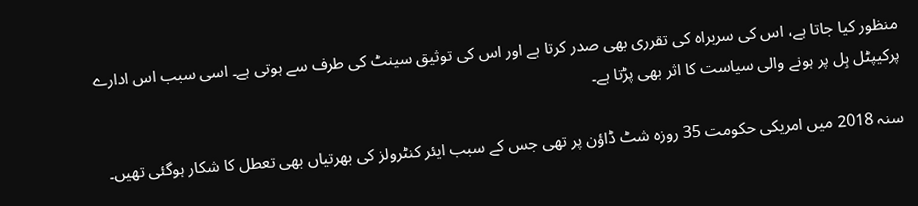منظور کیا جاتا ہے، اس کی سربراہ کی تقرری بھی صدر کرتا ہے اور اس کی توثیق سینٹ کی طرف سے ہوتی ہے۔ اسی سبب اس ادارے پرکیپٹل ہِل پر ہونے والی سیاست کا اثر بھی پڑتا ہے۔

سنہ 2018 میں امریکی حکومت 35 روزہ شٹ ڈاؤن پر تھی جس کے سبب ایئر کنٹرولز کی بھرتیاں بھی تعطل کا شکار ہوگئی تھیں۔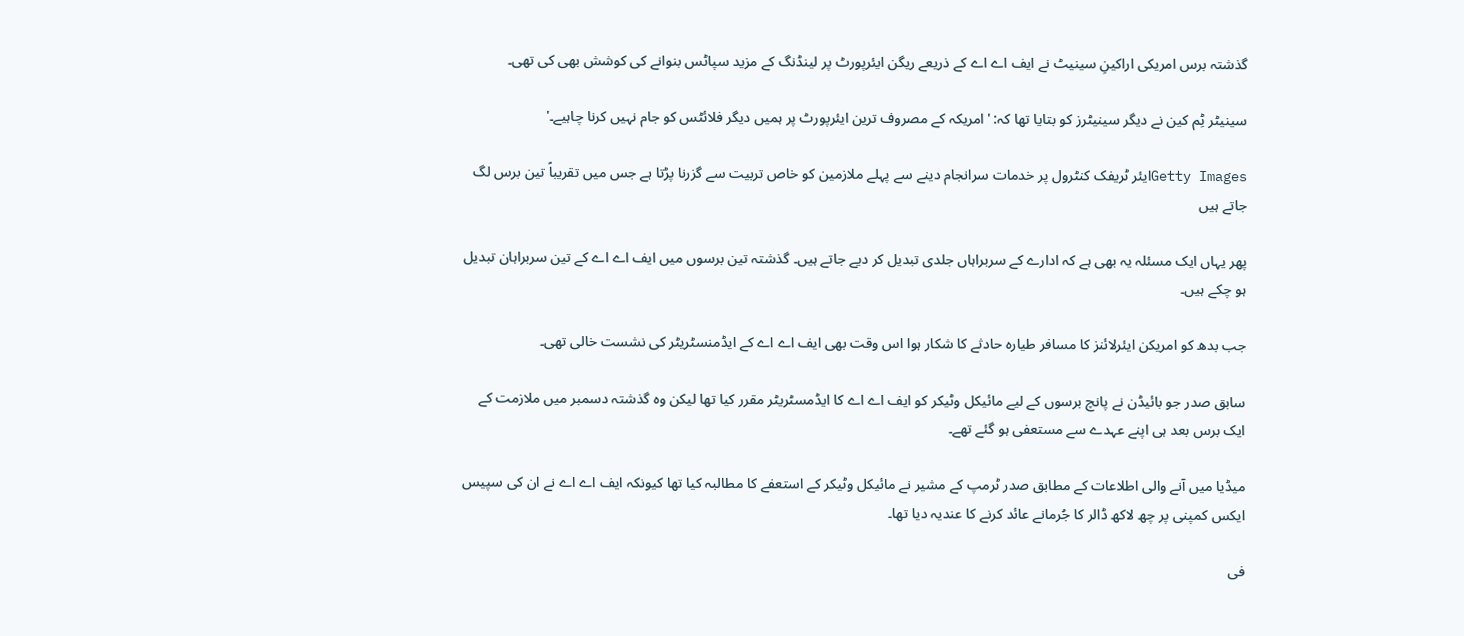گذشتہ برس امریکی اراکینِ سینیٹ نے ایف اے اے کے ذریعے ریگن ایئرپورٹ پر لینڈنگ کے مزید سپاٹس بنوانے کی کوشش بھی کی تھی۔

سینیٹر ٹِم کین نے دیگر سینیٹرز کو بتایا تھا کہ: 'امریکہ کے مصروف ترین ایئرپورٹ پر ہمیں دیگر فلائٹس کو جام نہیں کرنا چاہیے۔'

Getty Imagesایئر ٹریفک کنٹرول پر خدمات سرانجام دینے سے پہلے ملازمین کو خاص تربیت سے گزرنا پڑتا ہے جس میں تقریباً تین برس لگ جاتے ہیں

پھر یہاں ایک مسئلہ یہ بھی ہے کہ ادارے کے سربراہاں جلدی تبدیل کر دیے جاتے ہیں۔ گذشتہ تین برسوں میں ایف اے اے کے تین سربراہان تبدیل ہو چکے ہیں۔

جب بدھ کو امریکن ایئرلائنز کا مسافر طیارہ حادثے کا شکار ہوا اس وقت بھی ایف اے اے کے ایڈمنسٹریٹر کی نشست خالی تھی۔

سابق صدر جو بائیڈن نے پانچ برسوں کے لیے مائیکل وٹیکر کو ایف اے اے کا ایڈمسٹریٹر مقرر کیا تھا لیکن وہ گذشتہ دسمبر میں ملازمت کے ایک برس بعد ہی اپنے عہدے سے مستعفی ہو گئے تھے۔

میڈیا میں آنے والی اطلاعات کے مطابق صدر ٹرمپ کے مشیر نے مائیکل وٹیکر کے استعفے کا مطالبہ کیا تھا کیونکہ ایف اے اے نے ان کی سپیس ایکس کمپنی پر چھ لاکھ ڈالر کا جُرمانے عائد کرنے کا عندیہ دیا تھا۔

فی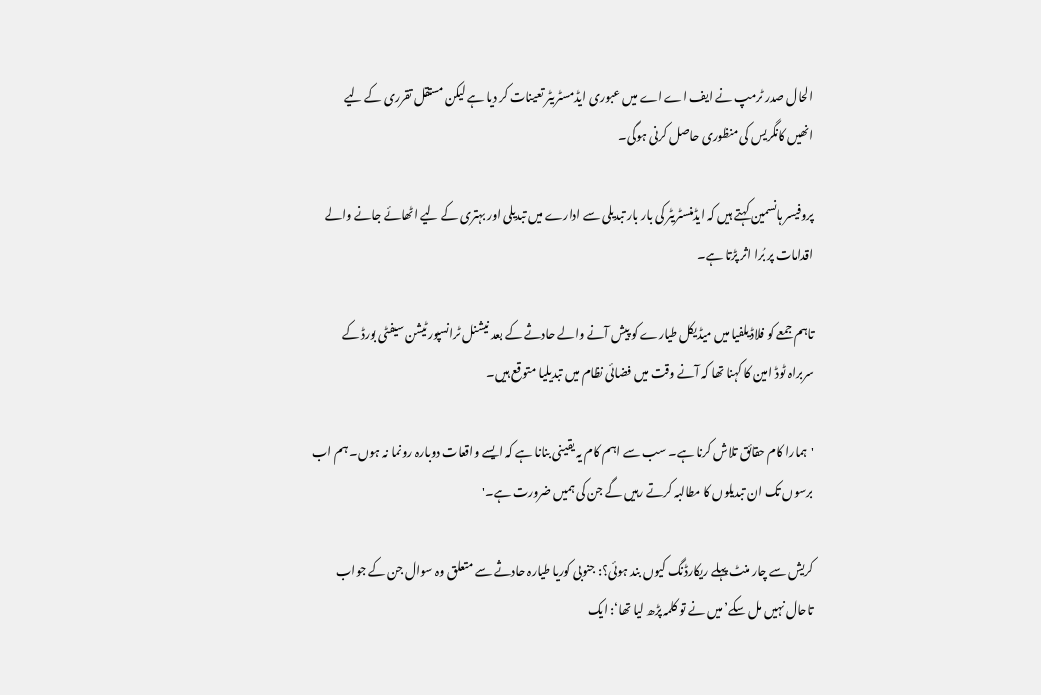الحال صدر ٹرمپ نے ایف اے اے میں عبوری ایڈمسٹریٹر تعینات کر دیا ہے لیکن مستقل تقرری کے لیے انھیں کانگریس کی منظوری حاصل کرنی ہوگی۔

پروفیسر ہانسمین کہتے ہیں کہ ایڈمنسٹریٹر کی بار بار تبدیلی سے ادارے میں تبدیلی اور بہتری کے لیے اٹھائے جانے والے اقدامات پر بُرا اثر پڑتا ہے۔

تاہم جمعے کو فلاڈیلفیا میں میڈیکل طیارے کو پیش آنے والے حادثے کے بعد نیشنل ٹرانسپورٹیشن سیفٹی بورڈ کے سربراہ ٹوڈ امین کا کہنا تھا کہ آنے وقت میں فضائی نظام میں تبدیلیا متوقع ہیں۔

'ہمارا کام حقائق تلاش کرنا ہے۔ سب سے اہم کام یہ یقینی بنانا ہے کہ ایسے واقعات دوبارہ رونما نہ ہوں۔ ہم اب برسوں تک ان تبدیلوں کا مطالبہ کرتے رہیں گے جن کی ہمیں ضرورت ہے۔'

کریش سے چار منٹ پہلے ریکارڈنگ کیوں بند ہوئی؟: جنوبی کوریا طیارہ حادثے سے متعلق وہ سوال جن کے جواب تاحال نہیں مل سکے’میں نے تو کلمہ پڑھ لیا تھا‘: ایک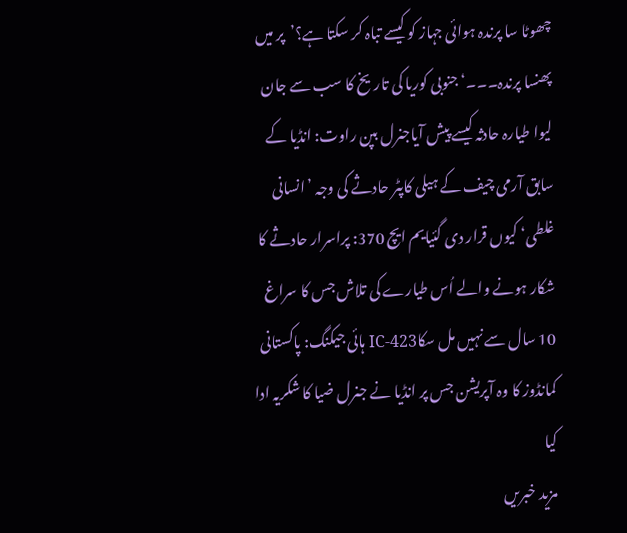چھوٹا سا پرندہ ہوائی جہاز کو کیسے تباہ کر سکتا ہے؟’پر میں پھنسا پرندہ۔۔۔‘ جنوبی کوریا کی تاریخ کا سب سے جان لیوا طیارہ حادثہ کیسے پیش آیاجنرل بپن راوت: انڈیا کے سابق آرمی چیف کے ہیلی کاپٹر حادثے کی وجہ ’انسانی غلطی‘ کیوں قرار دی گئیایم ایچ 370: پراسرار حادثے کا شکار ہونے والے اُس طیارے کی تلاش جس کا سراغ 10 سال سے نہیں مل سکاIC-423 ہائی جیکنگ: پاکستانی کمانڈوز کا وہ آپریشن جس پر انڈیا نے جنرل ضیا کا شکریہ ادا کیا
مزید خبریں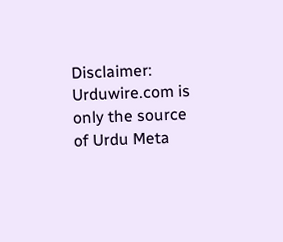Disclaimer: Urduwire.com is only the source of Urdu Meta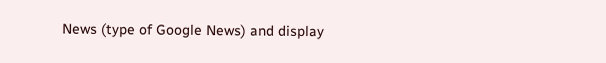News (type of Google News) and display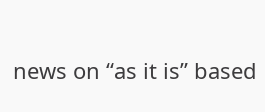news on “as it is” based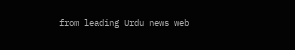from leading Urdu news web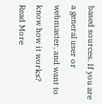based sources. If you are a general user or webmaster, and want to know how it works? Read More